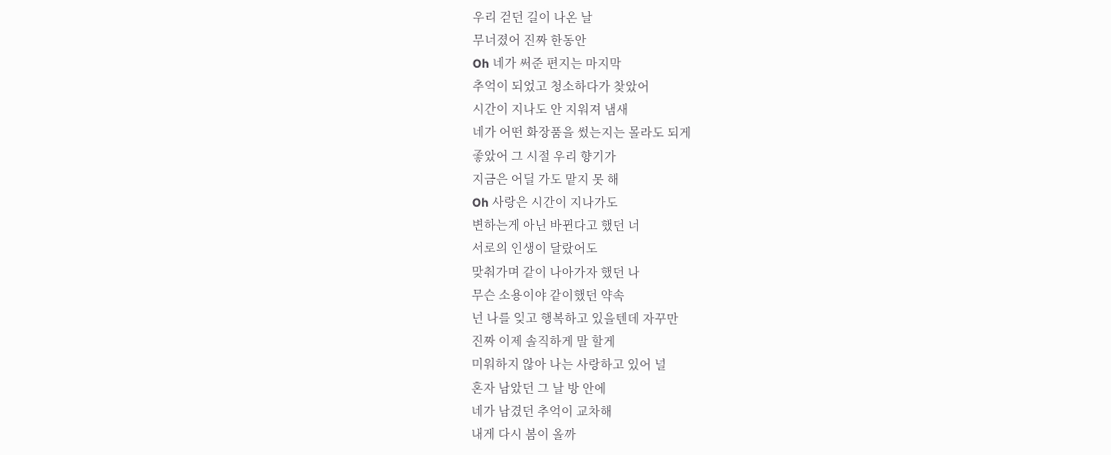우리 걷던 길이 나온 날
무너졌어 진짜 한동안
Oh 네가 써준 편지는 마지막
추억이 되었고 청소하다가 찾았어
시간이 지나도 안 지워져 냄새
네가 어떤 화장품을 썼는지는 몰라도 되게
좋았어 그 시절 우리 향기가
지금은 어딜 가도 맡지 못 해
Oh 사랑은 시간이 지나가도
변하는게 아닌 바뀐다고 했던 너
서로의 인생이 달랐어도
맞춰가며 같이 나아가자 했던 나
무슨 소용이야 같이했던 약속
넌 나를 잊고 행복하고 있을텐데 자꾸만
진짜 이제 솔직하게 말 할게
미워하지 않아 나는 사랑하고 있어 널
혼자 남았던 그 날 방 안에
네가 남겼던 추억이 교차해
내게 다시 봄이 올까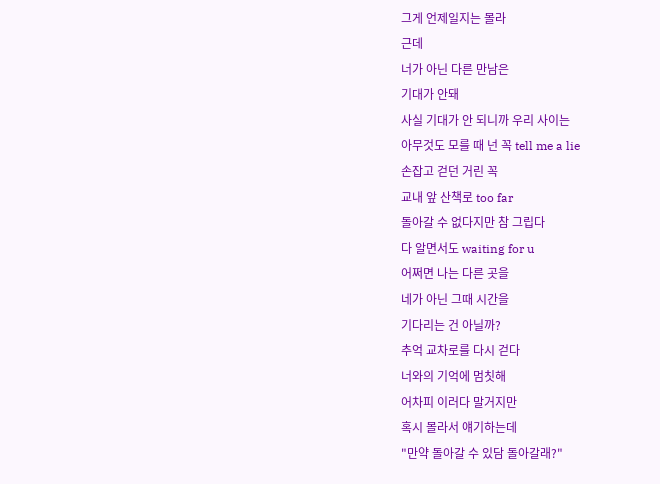그게 언제일지는 몰라
근데
너가 아닌 다른 만남은
기대가 안돼
사실 기대가 안 되니까 우리 사이는
아무것도 모를 때 넌 꼭 tell me a lie
손잡고 걷던 거린 꼭
교내 앞 산책로 too far
돌아갈 수 없다지만 참 그립다
다 알면서도 waiting for u
어쩌면 나는 다른 곳을
네가 아닌 그때 시간을
기다리는 건 아닐까?
추억 교차로를 다시 걷다
너와의 기억에 멈칫해
어차피 이러다 말거지만
혹시 몰라서 얘기하는데
"만약 돌아갈 수 있담 돌아갈래?"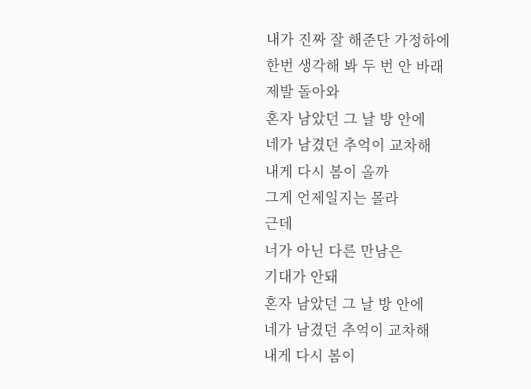내가 진짜 잘 해준단 가정하에
한번 생각해 봐 두 번 안 바래
제발 돌아와
혼자 남았던 그 날 방 안에
네가 남겼던 추억이 교차해
내게 다시 봄이 올까
그게 언제일지는 몰라
근데
너가 아닌 다른 만남은
기대가 안돼
혼자 남았던 그 날 방 안에
네가 남겼던 추억이 교차해
내게 다시 봄이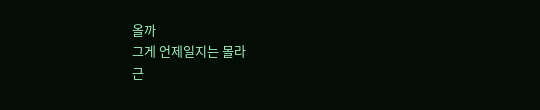올까
그게 언제일지는 몰라
근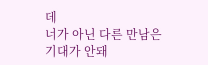데
너가 아닌 다른 만남은
기대가 안돼